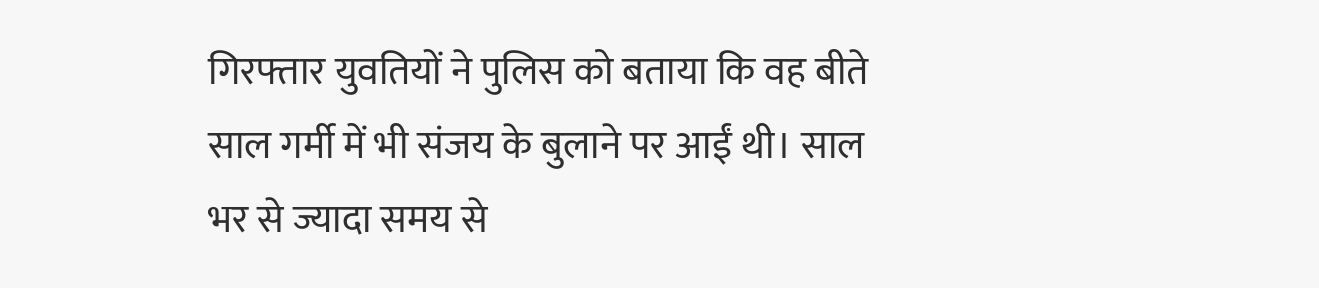गिरफ्तार युवतियों ने पुलिस को बताया कि वह बीते साल गर्मी में भी संजय के बुलाने पर आईं थी। साल भर से ज्यादा समय से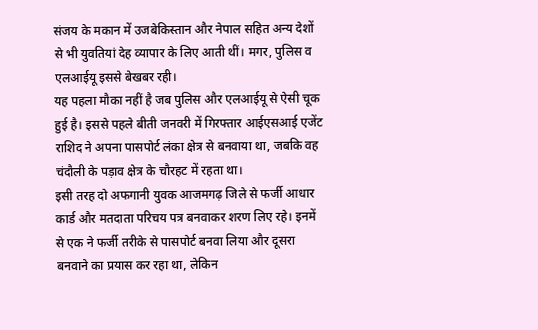संजय के मकान में उजबेकिस्तान और नेपाल सहित अन्य देशों से भी युवतियां देह व्यापार के लिए आती थीं। मगर, पुलिस व एलआईयू इससे बेखबर रही।
यह पहला मौका नहीं है जब पुलिस और एलआईयू से ऐसी चूक हुई है। इससे पहले बीती जनवरी में गिरफ्तार आईएसआई एजेंट राशिद ने अपना पासपोर्ट लंका क्षेत्र से बनवाया था, जबकि वह चंदौली के पड़ाव क्षेत्र के चौरहट में रहता था।
इसी तरह दो अफगानी युवक आजमगढ़ जिले से फर्जी आधार कार्ड और मतदाता परिचय पत्र बनवाकर शरण लिए रहे। इनमें से एक ने फर्जी तरीके से पासपोर्ट बनवा लिया और दूसरा बनवाने का प्रयास कर रहा था, लेकिन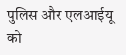पुलिस और एलआईयू को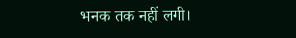भनक तक नहीं लगी।